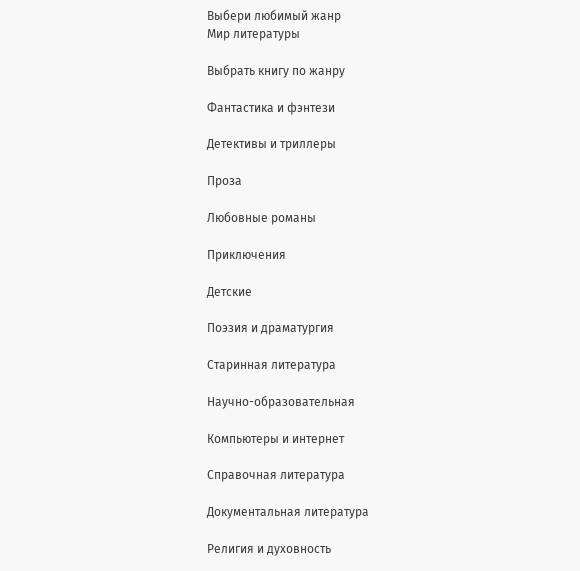Выбери любимый жанр
Мир литературы

Выбрать книгу по жанру

Фантастика и фэнтези

Детективы и триллеры

Проза

Любовные романы

Приключения

Детские

Поэзия и драматургия

Старинная литература

Научно-образовательная

Компьютеры и интернет

Справочная литература

Документальная литература

Религия и духовность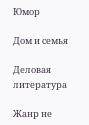Юмор

Дом и семья

Деловая литература

Жанр не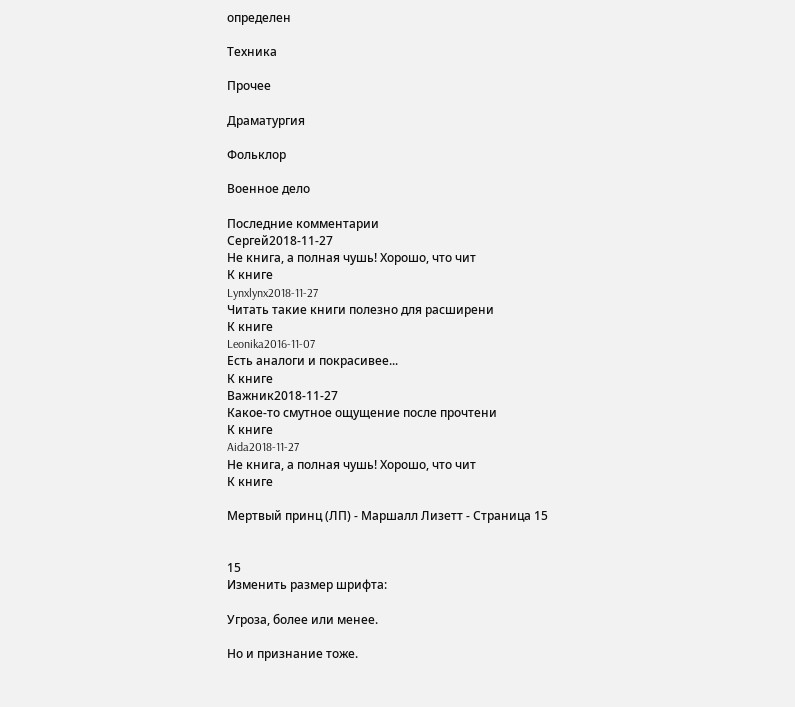определен

Техника

Прочее

Драматургия

Фольклор

Военное дело

Последние комментарии
Сергей2018-11-27
Не книга, а полная чушь! Хорошо, что чит
К книге
Lynxlynx2018-11-27
Читать такие книги полезно для расширени
К книге
Leonika2016-11-07
Есть аналоги и покрасивее...
К книге
Важник2018-11-27
Какое-то смутное ощущение после прочтени
К книге
Aida2018-11-27
Не книга, а полная чушь! Хорошо, что чит
К книге

Мертвый принц (ЛП) - Маршалл Лизетт - Страница 15


15
Изменить размер шрифта:

Угроза, более или менее.

Но и признание тоже.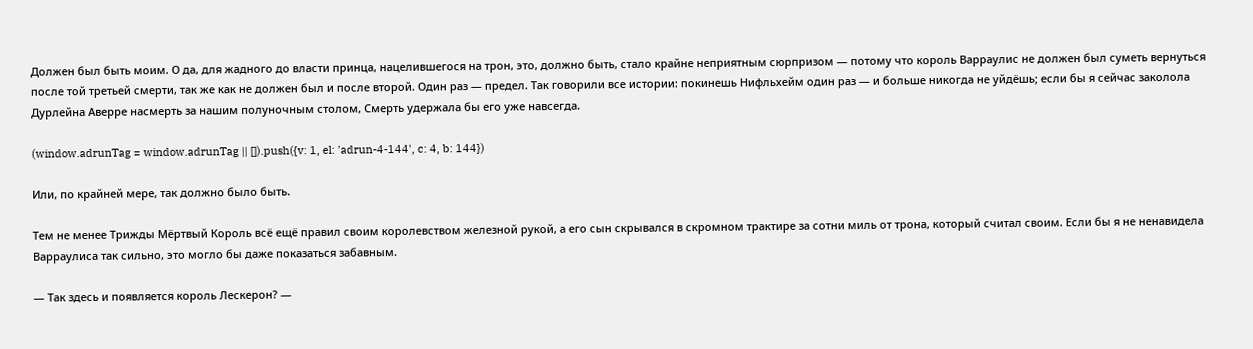Должен был быть моим. О да, для жадного до власти принца, нацелившегося на трон, это, должно быть, стало крайне неприятным сюрпризом — потому что король Варраулис не должен был суметь вернуться после той третьей смерти, так же как не должен был и после второй. Один раз — предел. Так говорили все истории: покинешь Нифльхейм один раз — и больше никогда не уйдёшь; если бы я сейчас заколола Дурлейна Аверре насмерть за нашим полуночным столом, Смерть удержала бы его уже навсегда.

(window.adrunTag = window.adrunTag || []).push({v: 1, el: 'adrun-4-144', c: 4, b: 144})

Или, по крайней мере, так должно было быть.

Тем не менее Трижды Мёртвый Король всё ещё правил своим королевством железной рукой, а его сын скрывался в скромном трактире за сотни миль от трона, который считал своим. Если бы я не ненавидела Варраулиса так сильно, это могло бы даже показаться забавным.

— Так здесь и появляется король Лескерон? —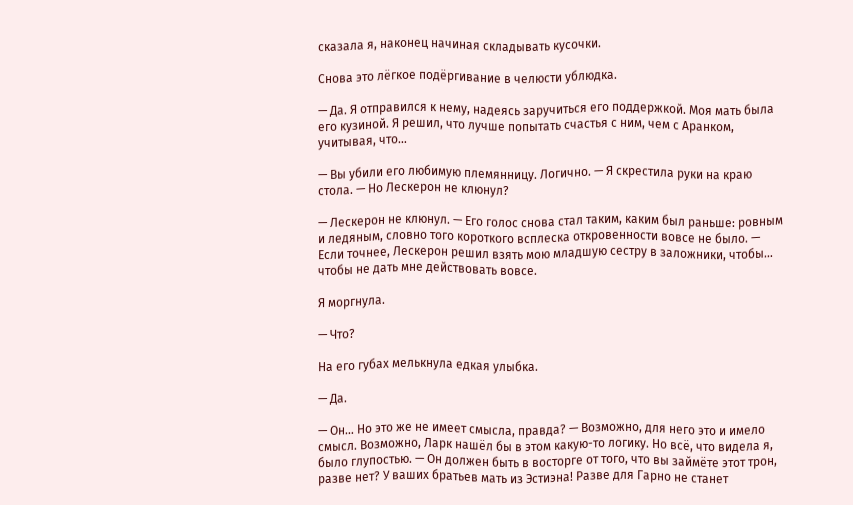сказала я, наконец начиная складывать кусочки.

Снова это лёгкое подёргивание в челюсти ублюдка.

— Да. Я отправился к нему, надеясь заручиться его поддержкой. Моя мать была его кузиной. Я решил, что лучше попытать счастья с ним, чем с Аранком, учитывая, что…

— Вы убили его любимую племянницу. Логично. — Я скрестила руки на краю стола. — Но Лескерон не клюнул?

— Лескерон не клюнул. — Его голос снова стал таким, каким был раньше: ровным и ледяным, словно того короткого всплеска откровенности вовсе не было. — Если точнее, Лескерон решил взять мою младшую сестру в заложники, чтобы… чтобы не дать мне действовать вовсе.

Я моргнула.

— Что?

На его губах мелькнула едкая улыбка.

— Да.

— Он… Но это же не имеет смысла, правда? — Возможно, для него это и имело смысл. Возможно, Ларк нашёл бы в этом какую-то логику. Но всё, что видела я, было глупостью. — Он должен быть в восторге от того, что вы займёте этот трон, разве нет? У ваших братьев мать из Эстиэна! Разве для Гарно не станет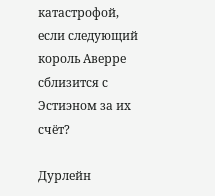катастрофой, если следующий король Аверре сблизится с Эстиэном за их счёт?

Дурлейн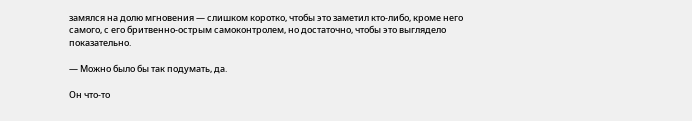замялся на долю мгновения — слишком коротко, чтобы это заметил кто-либо, кроме него самого, с его бритвенно-острым самоконтролем, но достаточно, чтобы это выглядело показательно.

— Можно было бы так подумать, да.

Он что-то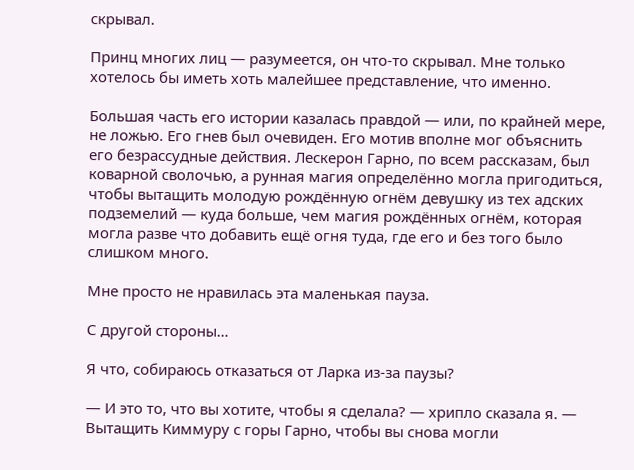скрывал.

Принц многих лиц — разумеется, он что-то скрывал. Мне только хотелось бы иметь хоть малейшее представление, что именно.

Большая часть его истории казалась правдой — или, по крайней мере, не ложью. Его гнев был очевиден. Его мотив вполне мог объяснить его безрассудные действия. Лескерон Гарно, по всем рассказам, был коварной сволочью, а рунная магия определённо могла пригодиться, чтобы вытащить молодую рождённую огнём девушку из тех адских подземелий — куда больше, чем магия рождённых огнём, которая могла разве что добавить ещё огня туда, где его и без того было слишком много.

Мне просто не нравилась эта маленькая пауза.

С другой стороны…

Я что, собираюсь отказаться от Ларка из-за паузы?

— И это то, что вы хотите, чтобы я сделала? — хрипло сказала я. — Вытащить Киммуру с горы Гарно, чтобы вы снова могли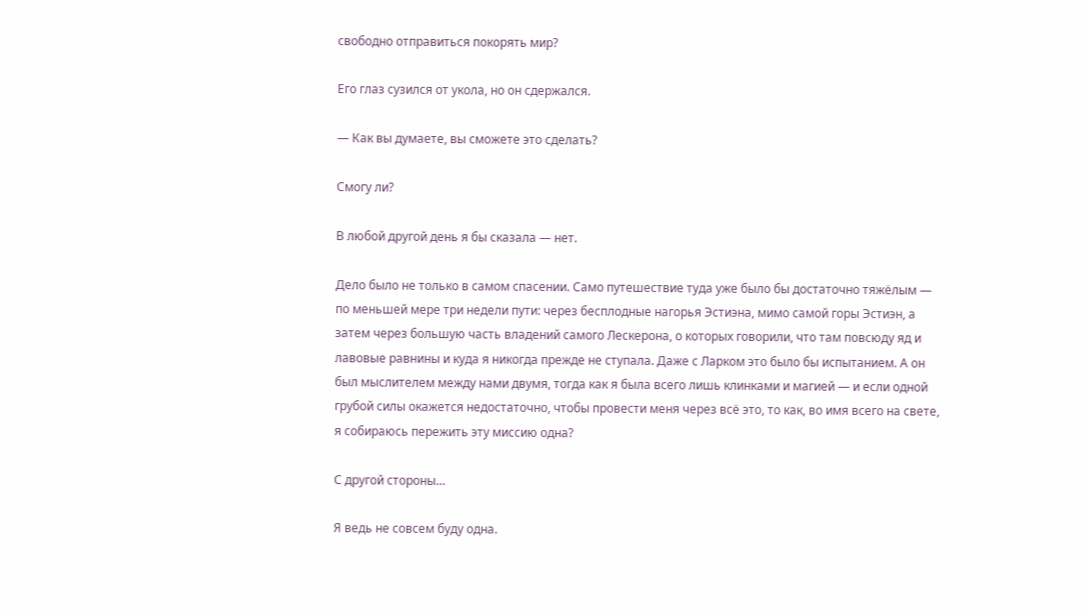свободно отправиться покорять мир?

Его глаз сузился от укола, но он сдержался.

— Как вы думаете, вы сможете это сделать?

Смогу ли?

В любой другой день я бы сказала — нет.

Дело было не только в самом спасении. Само путешествие туда уже было бы достаточно тяжёлым — по меньшей мере три недели пути: через бесплодные нагорья Эстиэна, мимо самой горы Эстиэн, а затем через большую часть владений самого Лескерона, о которых говорили, что там повсюду яд и лавовые равнины и куда я никогда прежде не ступала. Даже с Ларком это было бы испытанием. А он был мыслителем между нами двумя, тогда как я была всего лишь клинками и магией — и если одной грубой силы окажется недостаточно, чтобы провести меня через всё это, то как, во имя всего на свете, я собираюсь пережить эту миссию одна?

С другой стороны…

Я ведь не совсем буду одна.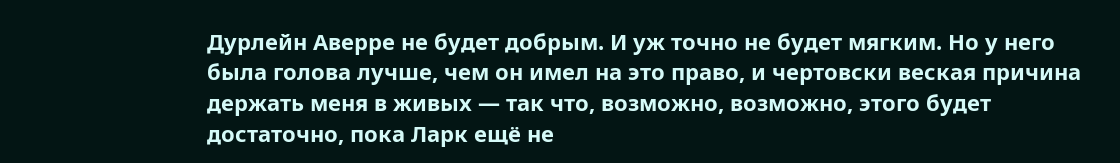Дурлейн Аверре не будет добрым. И уж точно не будет мягким. Но у него была голова лучше, чем он имел на это право, и чертовски веская причина держать меня в живых — так что, возможно, возможно, этого будет достаточно, пока Ларк ещё не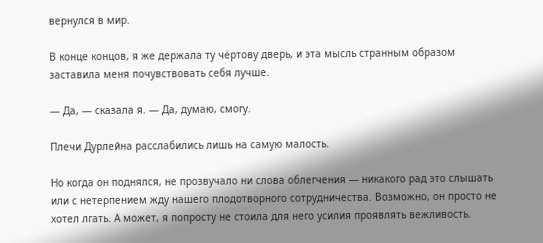вернулся в мир.

В конце концов, я же держала ту чёртову дверь, и эта мысль странным образом заставила меня почувствовать себя лучше.

— Да, — сказала я. — Да, думаю, смогу.

Плечи Дурлейна расслабились лишь на самую малость.

Но когда он поднялся, не прозвучало ни слова облегчения — никакого рад это слышать или с нетерпением жду нашего плодотворного сотрудничества. Возможно, он просто не хотел лгать. А может, я попросту не стоила для него усилия проявлять вежливость.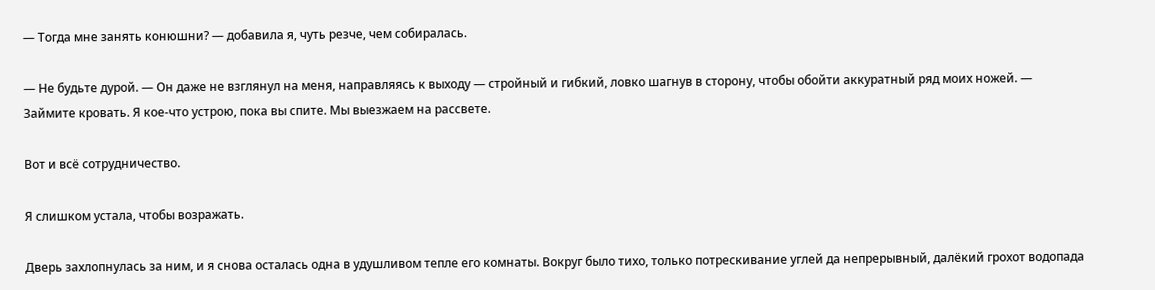— Тогда мне занять конюшни? — добавила я, чуть резче, чем собиралась.

— Не будьте дурой. — Он даже не взглянул на меня, направляясь к выходу — стройный и гибкий, ловко шагнув в сторону, чтобы обойти аккуратный ряд моих ножей. — Займите кровать. Я кое-что устрою, пока вы спите. Мы выезжаем на рассвете.

Вот и всё сотрудничество.

Я слишком устала, чтобы возражать.

Дверь захлопнулась за ним, и я снова осталась одна в удушливом тепле его комнаты. Вокруг было тихо, только потрескивание углей да непрерывный, далёкий грохот водопада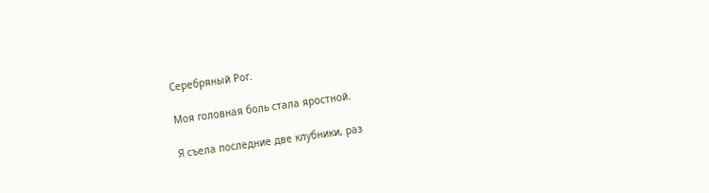Серебряный Рог.

Моя головная боль стала яростной.

Я съела последние две клубники, раз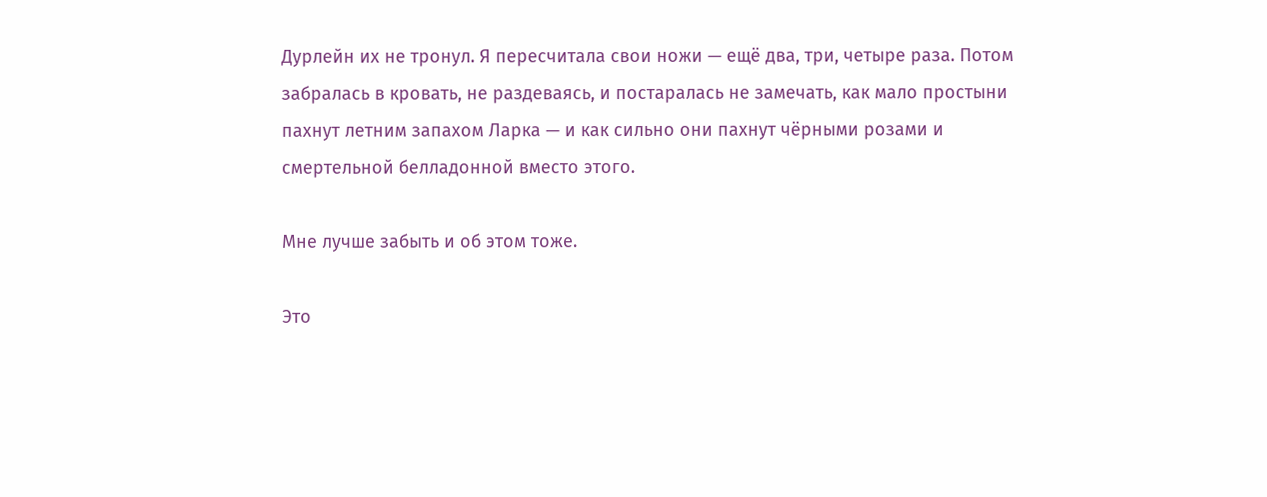Дурлейн их не тронул. Я пересчитала свои ножи — ещё два, три, четыре раза. Потом забралась в кровать, не раздеваясь, и постаралась не замечать, как мало простыни пахнут летним запахом Ларка — и как сильно они пахнут чёрными розами и смертельной белладонной вместо этого.

Мне лучше забыть и об этом тоже.

Это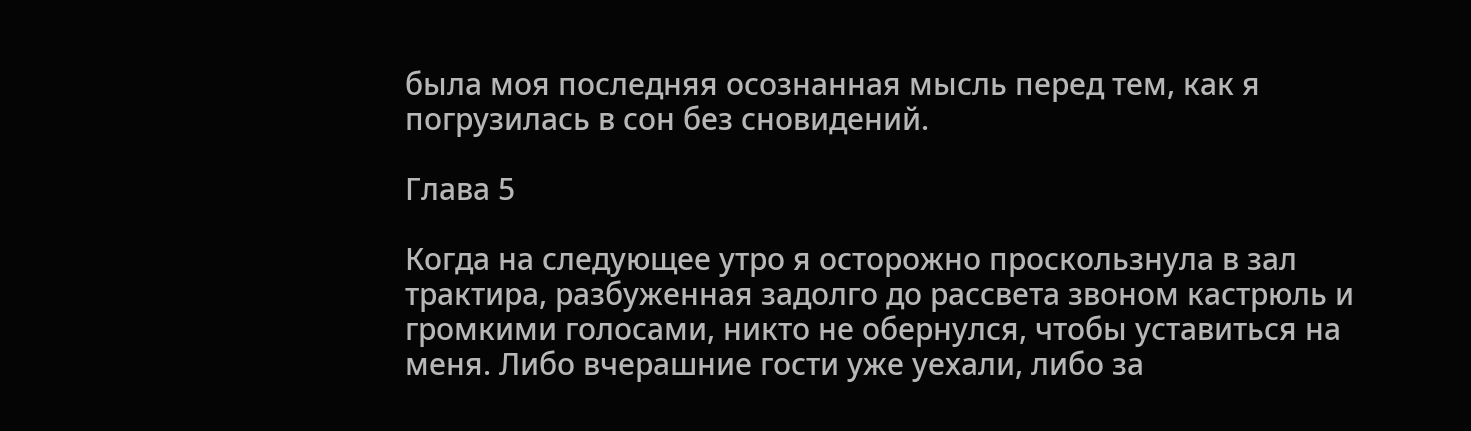была моя последняя осознанная мысль перед тем, как я погрузилась в сон без сновидений.

Глава 5

Когда на следующее утро я осторожно проскользнула в зал трактира, разбуженная задолго до рассвета звоном кастрюль и громкими голосами, никто не обернулся, чтобы уставиться на меня. Либо вчерашние гости уже уехали, либо за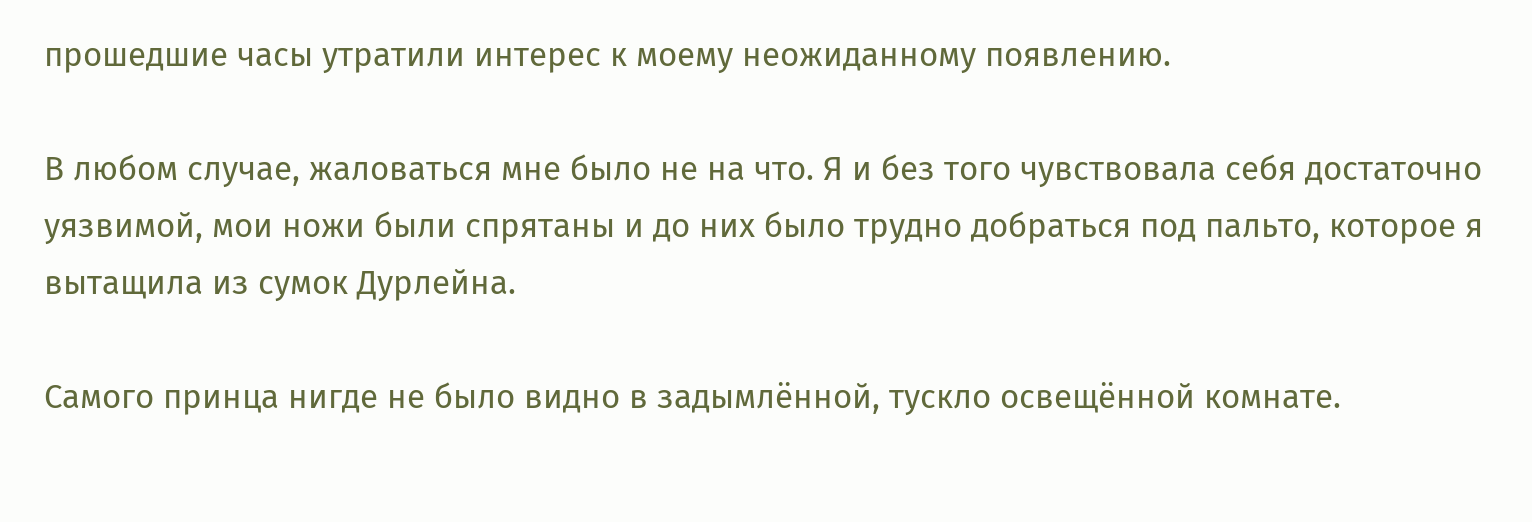прошедшие часы утратили интерес к моему неожиданному появлению.

В любом случае, жаловаться мне было не на что. Я и без того чувствовала себя достаточно уязвимой, мои ножи были спрятаны и до них было трудно добраться под пальто, которое я вытащила из сумок Дурлейна.

Самого принца нигде не было видно в задымлённой, тускло освещённой комнате.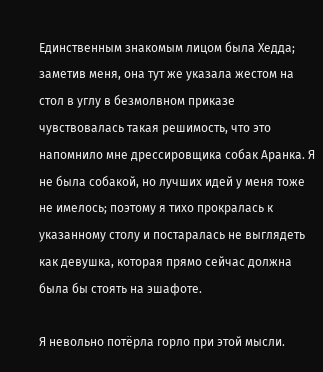Единственным знакомым лицом была Хедда; заметив меня, она тут же указала жестом на стол в углу в безмолвном приказе чувствовалась такая решимость, что это напомнило мне дрессировщика собак Аранка. Я не была собакой, но лучших идей у меня тоже не имелось; поэтому я тихо прокралась к указанному столу и постаралась не выглядеть как девушка, которая прямо сейчас должна была бы стоять на эшафоте.

Я невольно потёрла горло при этой мысли.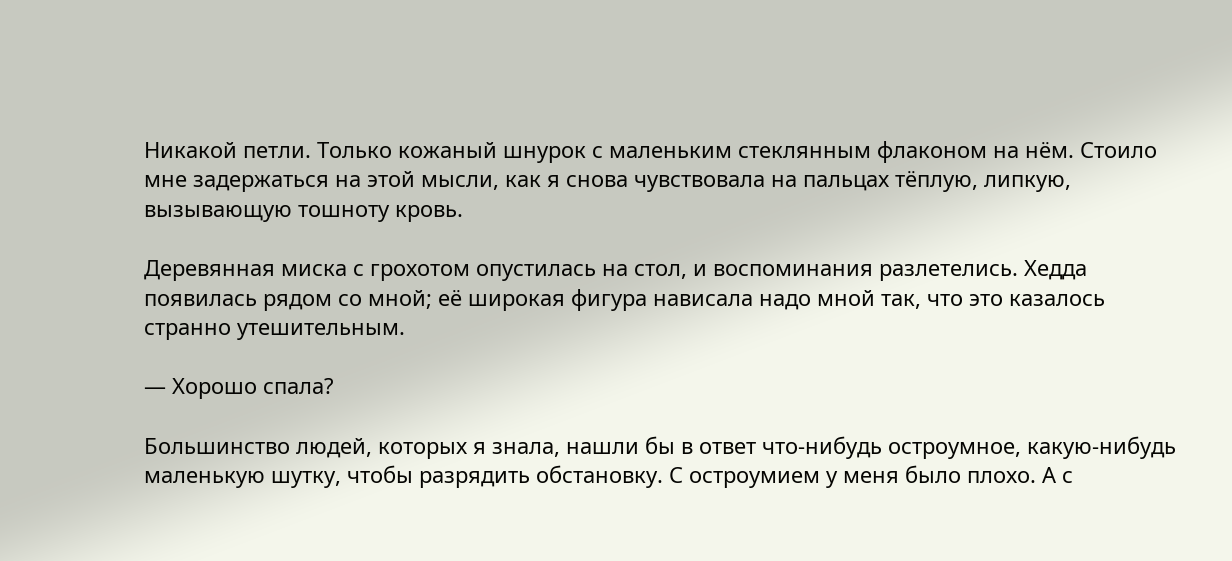Никакой петли. Только кожаный шнурок с маленьким стеклянным флаконом на нём. Стоило мне задержаться на этой мысли, как я снова чувствовала на пальцах тёплую, липкую, вызывающую тошноту кровь.

Деревянная миска с грохотом опустилась на стол, и воспоминания разлетелись. Хедда появилась рядом со мной; её широкая фигура нависала надо мной так, что это казалось странно утешительным.

— Хорошо спала?

Большинство людей, которых я знала, нашли бы в ответ что-нибудь остроумное, какую-нибудь маленькую шутку, чтобы разрядить обстановку. С остроумием у меня было плохо. А с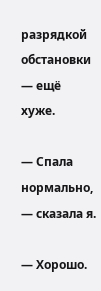разрядкой обстановки — ещё хуже.

— Спала нормально, — сказала я.

— Хорошо.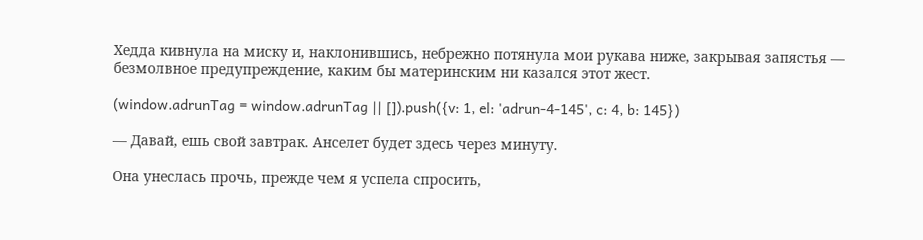Хедда кивнула на миску и, наклонившись, небрежно потянула мои рукава ниже, закрывая запястья — безмолвное предупреждение, каким бы материнским ни казался этот жест.

(window.adrunTag = window.adrunTag || []).push({v: 1, el: 'adrun-4-145', c: 4, b: 145})

— Давай, ешь свой завтрак. Анселет будет здесь через минуту.

Она унеслась прочь, прежде чем я успела спросить,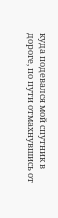куда подевался мой спутник в дороге, по пути отмахнувшись от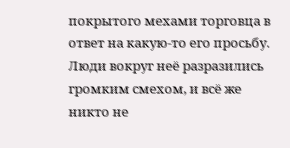покрытого мехами торговца в ответ на какую-то его просьбу. Люди вокруг неё разразились громким смехом, и всё же никто не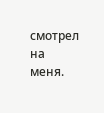смотрел на меня.